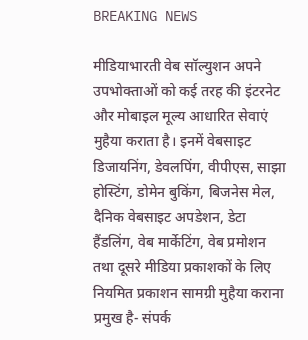BREAKING NEWS

मीडियाभारती वेब सॉल्युशन अपने उपभोक्ताओं को कई तरह की इंटरनेट और मोबाइल मूल्य आधारित सेवाएं मुहैया कराता है। इनमें वेबसाइट डिजायनिंग, डेवलपिंग, वीपीएस, साझा होस्टिंग, डोमेन बुकिंग, बिजनेस मेल, दैनिक वेबसाइट अपडेशन, डेटा हैंडलिंग, वेब मार्केटिंग, वेब प्रमोशन तथा दूसरे मीडिया प्रकाशकों के लिए नियमित प्रकाशन सामग्री मुहैया कराना प्रमुख है- संपर्क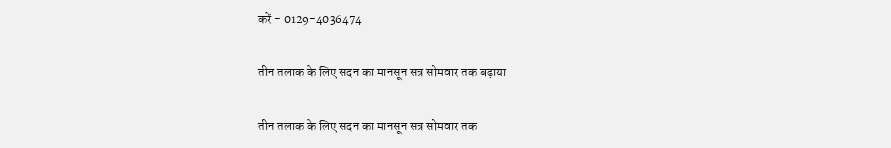करें - 0129-4036474

तीन तलाक के लिए सदन का मानसून सत्र सोमवार तक बढ़ाया

तीन तलाक के लिए सदन का मानसून सत्र सोमवार तक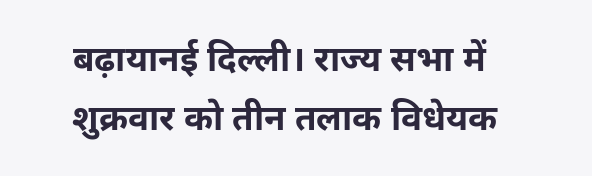बढ़ायानई दिल्ली। राज्य सभा में शुक्रवार को तीन तलाक विधेयक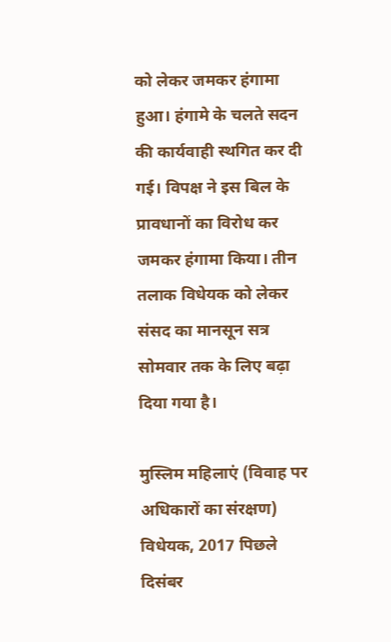को लेकर जमकर हंगामा हुआ। हंगामे के चलते सदन की कार्यवाही स्थगित कर दी गई। विपक्ष ने इस बिल के प्रावधानों का विरोध कर जमकर हंगामा किया। तीन तलाक विधेयक को लेकर संसद का मानसून सत्र सोमवार तक के लिए बढ़ा दिया गया है।

मुस्लिम महिलाएं (विवाह पर अधिकारों का संरक्षण) विधेयक, 2017 पिछले दिसंबर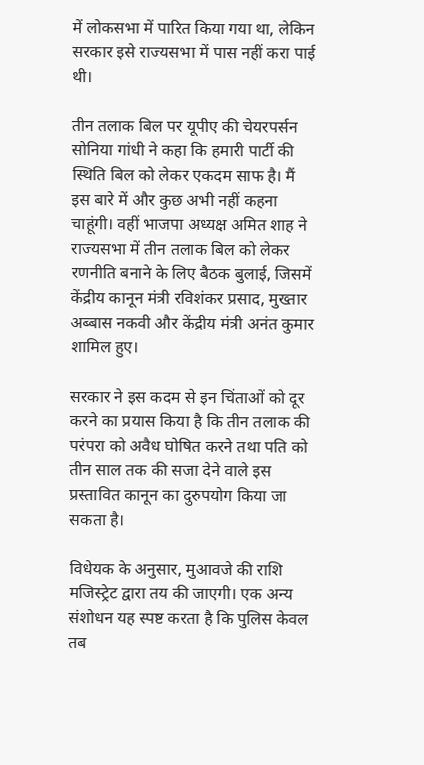में लोकसभा में पारित किया गया था, लेकिन सरकार इसे राज्यसभा में पास नहीं करा पाई थी।

तीन तलाक बिल पर यूपीए की चेयरपर्सन सोनिया गांधी ने कहा कि हमारी पार्टी की स्थिति बिल को लेकर एकदम साफ है। मैं इस बारे में और कुछ अभी नहीं कहना चाहूंगी। वहीं भाजपा अध्‍यक्ष अमित शाह ने राज्यसभा में तीन तलाक बिल को लेकर रणनीति बनाने के लिए बैठक बुलाई, जिसमें केंद्रीय कानून मंत्री रविशंकर प्रसाद, मुख्‍तार अब्‍बास नकवी और केंद्रीय मंत्री अनंत कुमार शामिल हुए।

सरकार ने इस कदम से इन चिंताओं को दूर करने का प्रयास किया है कि तीन तलाक की परंपरा को अवैध घोषित करने तथा पति को तीन साल तक की सजा देने वाले इस प्रस्तावित कानून का दुरुपयोग किया जा सकता है।

विधेयक के अनुसार, मुआवजे की राशि मजिस्ट्रेट द्वारा तय की जाएगी। एक अन्य संशोधन यह स्पष्ट करता है कि पुलिस केवल तब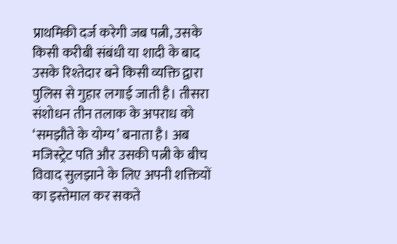प्राथमिकी दर्ज करेगी जब पत्नी, उसके किसी करीबी संबंधी या शादी के बाद उसके रिश्तेदार बने किसी व्यक्ति द्वारा पुलिस से गुहार लगाई जाती है। तीसरा संशोधन तीन तलाक के अपराध को ‘समझौते के योग्य’ बनाता है। अब मजिस्ट्रेट पति और उसकी पत्नी के बीच विवाद सुलझाने के लिए अपनी शक्तियों का इस्तेमाल कर सकते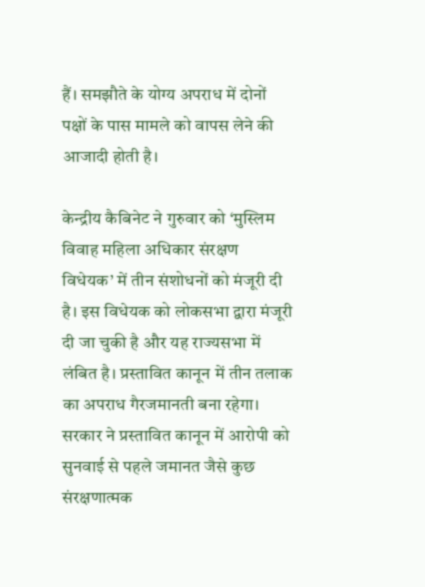हैं। समझौते के योग्य अपराध में दोनों पक्षों के पास मामले को वापस लेने की आजादी होती है।

केन्द्रीय कैबिनेट ने गुरुवार को ‘मुस्लिम विवाह महिला अधिकार संरक्षण विधेयक’ में तीन संशोधनों को मंजूरी दी है। इस विधेयक को लोकसभा द्वारा मंजूरी दी जा चुकी है और यह राज्यसभा में लंबित है। प्रस्तावित कानून में तीन तलाक का अपराध गैरजमानती बना रहेगा। सरकार ने प्रस्तावित कानून में आरोपी को सुनवाई से पहले जमानत जैसे कुछ संरक्षणात्मक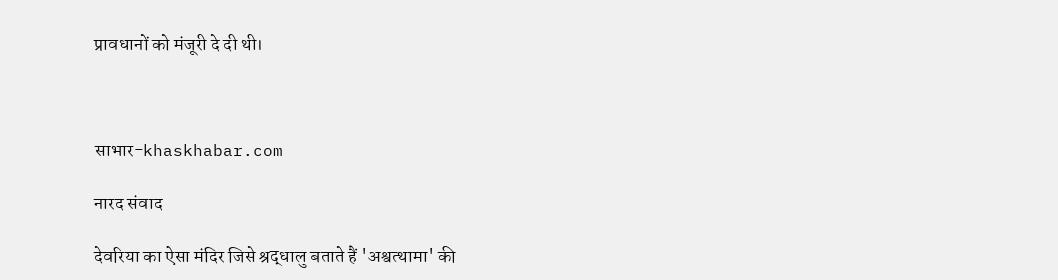प्रावधानों को मंजूरी दे दी थी।



साभार-khaskhabar.com

नारद संवाद

देवरिया का ऐसा मंदिर जिसे श्रद्धालु बताते हैं 'अश्वत्थामा' की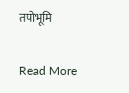तपोभूमि

Read More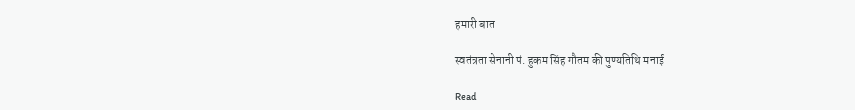हमारी बात

स्वतंत्रता सेनानी पं. हुकम सिंह गौतम की पुण्यतिथि मनाई

Read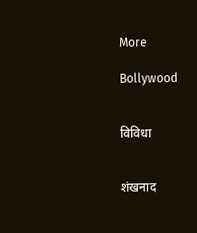More

Bollywood


विविधा


शंखनाद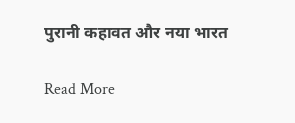पुरानी कहावत और नया भारत

Read More